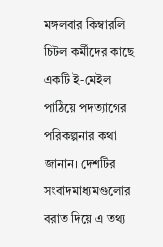মঙ্গলবার কিম্বারলি চিটল কর্মীদের কাছে একটি ই-মেইল পাঠিয়ে পদত্যাগের পরিকল্পনার কথা জানান। দেশটির সংবাদমাধ্যমগুলোর বরাত দিয়ে এ তথ্য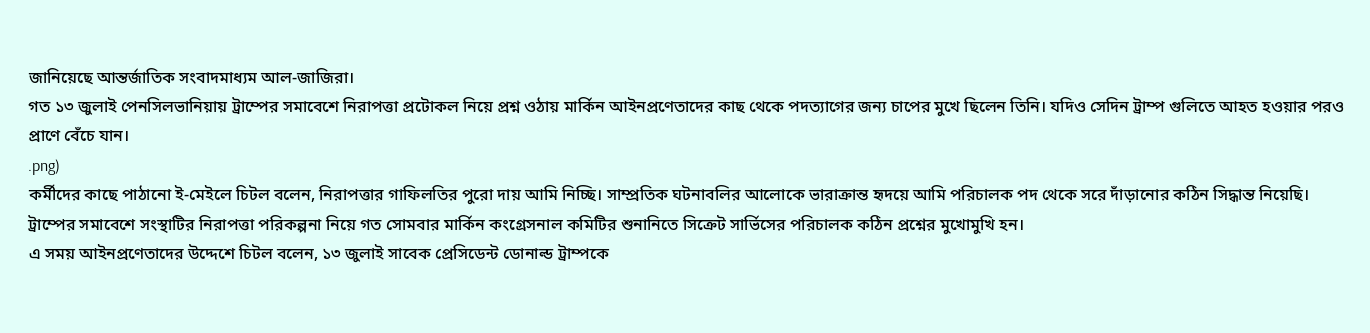জানিয়েছে আন্তর্জাতিক সংবাদমাধ্যম আল-জাজিরা।
গত ১৩ জুলাই পেনসিলভানিয়ায় ট্রাম্পের সমাবেশে নিরাপত্তা প্রটোকল নিয়ে প্রশ্ন ওঠায় মার্কিন আইনপ্রণেতাদের কাছ থেকে পদত্যাগের জন্য চাপের মুখে ছিলেন তিনি। যদিও সেদিন ট্রাম্প গুলিতে আহত হওয়ার পরও প্রাণে বেঁচে যান।
.png)
কর্মীদের কাছে পাঠানো ই-মেইলে চিটল বলেন, নিরাপত্তার গাফিলতির পুরো দায় আমি নিচ্ছি। সাম্প্রতিক ঘটনাবলির আলোকে ভারাক্রান্ত হৃদয়ে আমি পরিচালক পদ থেকে সরে দাঁড়ানোর কঠিন সিদ্ধান্ত নিয়েছি।
ট্রাম্পের সমাবেশে সংস্থাটির নিরাপত্তা পরিকল্পনা নিয়ে গত সোমবার মার্কিন কংগ্রেসনাল কমিটির শুনানিতে সিক্রেট সার্ভিসের পরিচালক কঠিন প্রশ্নের মুখোমুখি হন।
এ সময় আইনপ্রণেতাদের উদ্দেশে চিটল বলেন, ১৩ জুলাই সাবেক প্রেসিডেন্ট ডোনাল্ড ট্রাম্পকে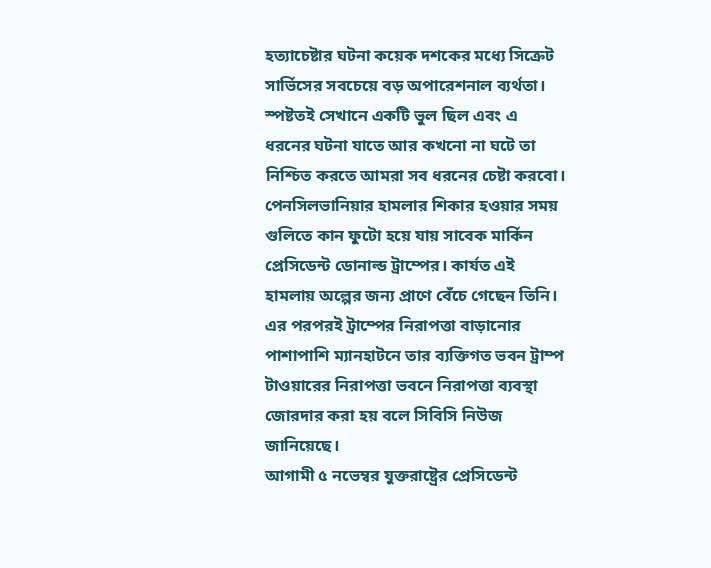হত্যাচেষ্টার ঘটনা কয়েক দশকের মধ্যে সিক্রেট সার্ভিসের সবচেয়ে বড় অপারেশনাল ব্যর্থতা। স্পষ্টতই সেখানে একটি ভুল ছিল এবং এ ধরনের ঘটনা যাতে আর কখনো না ঘটে তা নিশ্চিত করতে আমরা সব ধরনের চেষ্টা করবো।
পেনসিলভানিয়ার হামলার শিকার হওয়ার সময় গুলিতে কান ফুটো হয়ে যায় সাবেক মার্কিন প্রেসিডেন্ট ডোনাল্ড ট্রাম্পের। কার্যত এই হামলায় অল্পের জন্য প্রাণে বেঁচে গেছেন তিনি। এর পরপরই ট্রাম্পের নিরাপত্তা বাড়ানোর পাশাপাশি ম্যানহাটনে তার ব্যক্তিগত ভবন ট্রাম্প টাওয়ারের নিরাপত্তা ভবনে নিরাপত্তা ব্যবস্থা জোরদার করা হয় বলে সিবিসি নিউজ জানিয়েছে।
আগামী ৫ নভেম্বর যুক্তরাষ্ট্রের প্রেসিডেন্ট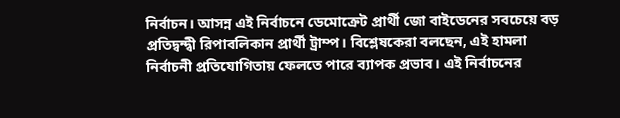নির্বাচন। আসন্ন এই নির্বাচনে ডেমোক্রেট প্রার্থী জো বাইডেনের সবচেয়ে বড় প্রতিদ্বন্দ্বী রিপাবলিকান প্রার্থী ট্রাম্প। বিশ্লেষকেরা বলছেন, এই হামলা নির্বাচনী প্রতিযোগিতায় ফেলতে পারে ব্যাপক প্রভাব। এই নির্বাচনের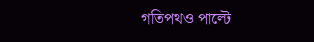গতিপথও পাল্টে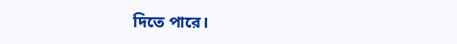দিতে পারে।